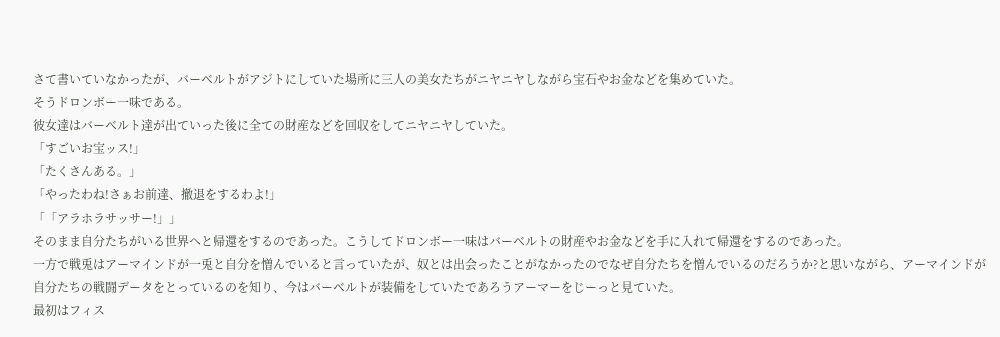さて書いていなかったが、バーベルトがアジトにしていた場所に三人の美女たちがニヤニヤしながら宝石やお金などを集めていた。
そうドロンボー一味である。
彼女達はバーベルト達が出ていった後に全ての財産などを回収をしてニヤニヤしていた。
「すごいお宝ッス!」
「たくさんある。」
「やったわね!さぁお前達、撤退をするわよ!」
「「アラホラサッサー!」」
そのまま自分たちがいる世界へと帰還をするのであった。こうしてドロンボー一味はバーベルトの財産やお金などを手に入れて帰還をするのであった。
一方で戦兎はアーマインドが一兎と自分を憎んでいると言っていたが、奴とは出会ったことがなかったのでなぜ自分たちを憎んでいるのだろうか?と思いながら、アーマインドが自分たちの戦闘データをとっているのを知り、今はバーベルトが装備をしていたであろうアーマーをじーっと見ていた。
最初はフィス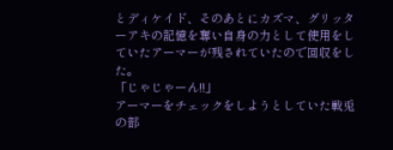とディケイド、そのあとにカズマ、グリッターアキの記憶を奪い自身の力として使用をしていたアーマーが残されていたので回収をした。
「じゃじゃーん!!」
アーマーをチェックをしようとしていた戦兎の部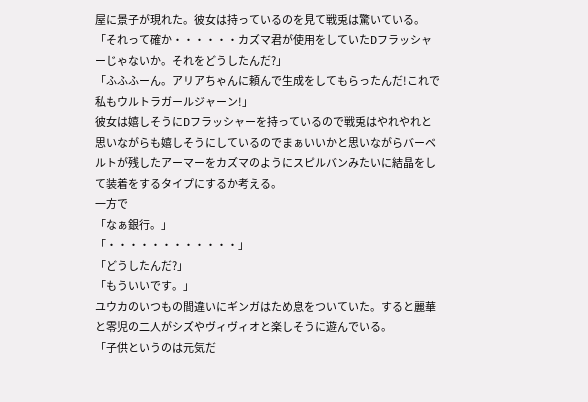屋に景子が現れた。彼女は持っているのを見て戦兎は驚いている。
「それって確か・・・・・・カズマ君が使用をしていたDフラッシャーじゃないか。それをどうしたんだ?」
「ふふふーん。アリアちゃんに頼んで生成をしてもらったんだ!これで私もウルトラガールジャーン!」
彼女は嬉しそうにDフラッシャーを持っているので戦兎はやれやれと思いながらも嬉しそうにしているのでまぁいいかと思いながらバーベルトが残したアーマーをカズマのようにスピルバンみたいに結晶をして装着をするタイプにするか考える。
一方で
「なぁ銀行。」
「・・・・・・・・・・・・」
「どうしたんだ?」
「もういいです。」
ユウカのいつもの間違いにギンガはため息をついていた。すると麗華と零児の二人がシズやヴィヴィオと楽しそうに遊んでいる。
「子供というのは元気だ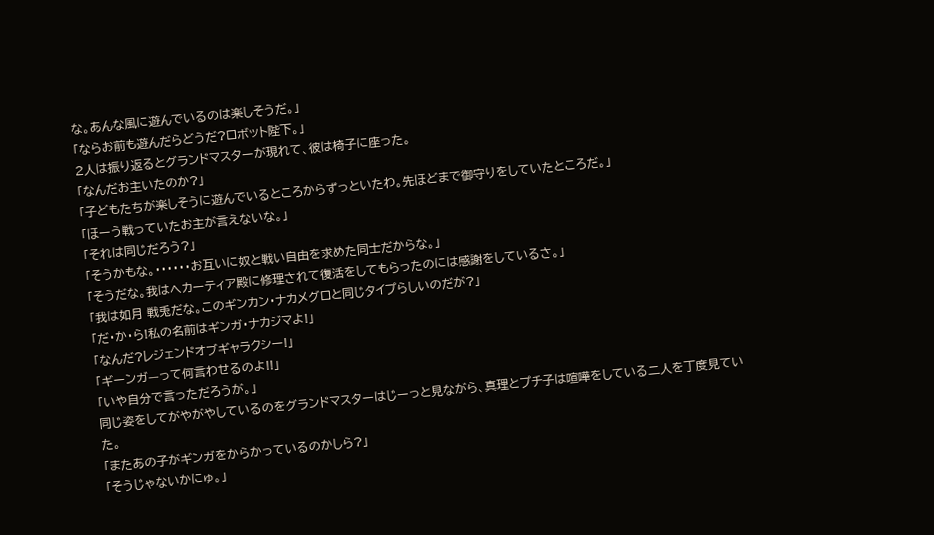な。あんな風に遊んでいるのは楽しそうだ。」
「ならお前も遊んだらどうだ?ロボット陛下。」
2人は振り返るとグランドマスターが現れて、彼は椅子に座った。
「なんだお主いたのか?」
「子どもたちが楽しそうに遊んでいるところからずっといたわ。先ほどまで御守りをしていたところだ。」
「ほーう戦っていたお主が言えないな。」
「それは同じだろう?」
「そうかもな。・・・・・・お互いに奴と戦い自由を求めた同士だからな。」
「そうだな。我はへカーティア殿に修理されて復活をしてもらったのには感謝をしているさ。」
「我は如月 戦兎だな。このギンカン・ナカメグロと同じタイプらしいのだが?」
「だ・か・ら!私の名前はギンガ・ナカジマよ!」
「なんだ?レジェンドオブギャラクシー!」
「ギーンガ—って何言わせるのよ!!」
「いや自分で言っただろうが。」
同じ姿をしてがやがやしているのをグランドマスターはじーっと見ながら、真理とプチ子は喧嘩をしている二人を丁度見ていた。
「またあの子がギンガをからかっているのかしら?」
「そうじゃないかにゅ。」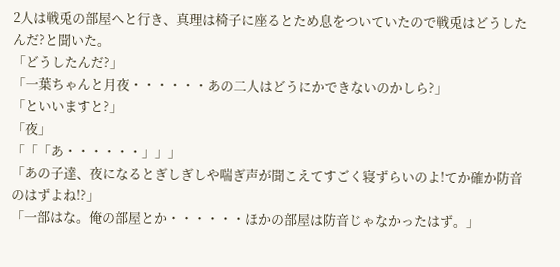2人は戦兎の部屋へと行き、真理は椅子に座るとため息をついていたので戦兎はどうしたんだ?と聞いた。
「どうしたんだ?」
「一葉ちゃんと月夜・・・・・・あの二人はどうにかできないのかしら?」
「といいますと?」
「夜」
「「「あ・・・・・・」」」
「あの子達、夜になるとぎしぎしや喘ぎ声が聞こえてすごく寝ずらいのよ!てか確か防音のはずよね!?」
「一部はな。俺の部屋とか・・・・・・ほかの部屋は防音じゃなかったはず。」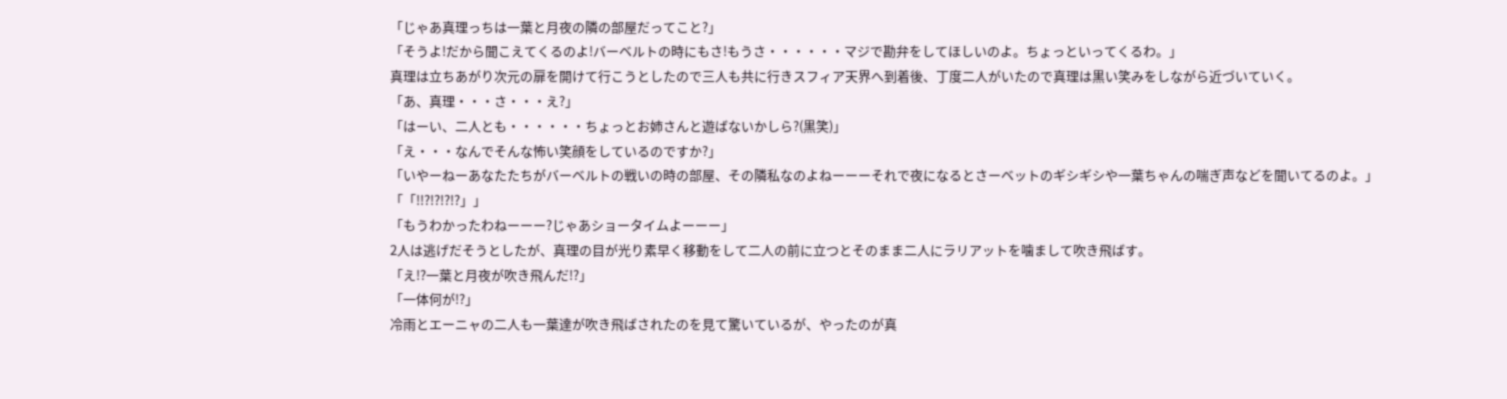「じゃあ真理っちは一葉と月夜の隣の部屋だってこと?」
「そうよ!だから聞こえてくるのよ!バーベルトの時にもさ!もうさ・・・・・・マジで勘弁をしてほしいのよ。ちょっといってくるわ。」
真理は立ちあがり次元の扉を開けて行こうとしたので三人も共に行きスフィア天界へ到着後、丁度二人がいたので真理は黒い笑みをしながら近づいていく。
「あ、真理・・・さ・・・え?」
「はーい、二人とも・・・・・・ちょっとお姉さんと遊ばないかしら?(黒笑)」
「え・・・なんでそんな怖い笑顔をしているのですか?」
「いやーねーあなたたちがバーベルトの戦いの時の部屋、その隣私なのよねーーーそれで夜になるとさーベットのギシギシや一葉ちゃんの喘ぎ声などを聞いてるのよ。」
「「!!?!?!?!?」」
「もうわかったわねーーー?じゃあショータイムよーーー」
2人は逃げだそうとしたが、真理の目が光り素早く移動をして二人の前に立つとそのまま二人にラリアットを噛まして吹き飛ばす。
「え!?一葉と月夜が吹き飛んだ!?」
「一体何が!?」
冷雨とエーニャの二人も一葉達が吹き飛ばされたのを見て驚いているが、やったのが真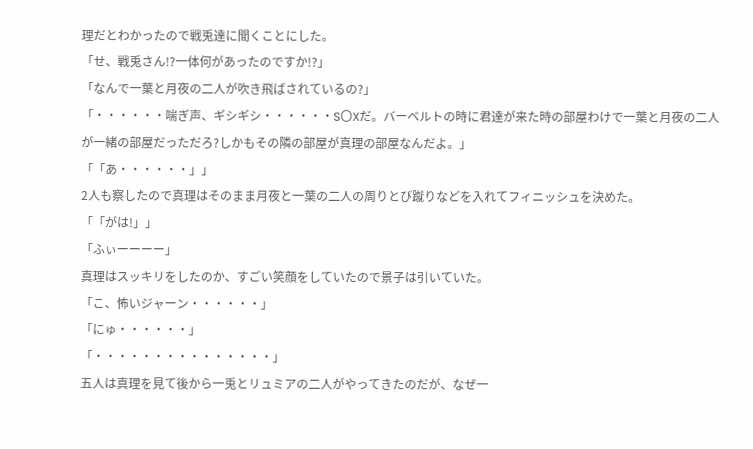理だとわかったので戦兎達に聞くことにした。
「せ、戦兎さん!?一体何があったのですか!?」
「なんで一葉と月夜の二人が吹き飛ばされているの?」
「・・・・・・喘ぎ声、ギシギシ・・・・・・S〇Xだ。バーベルトの時に君達が来た時の部屋わけで一葉と月夜の二人が一緒の部屋だっただろ?しかもその隣の部屋が真理の部屋なんだよ。」
「「あ・・・・・・」」
2人も察したので真理はそのまま月夜と一葉の二人の周りとび蹴りなどを入れてフィニッシュを決めた。
「「がは!」」
「ふぃーーーー」
真理はスッキリをしたのか、すごい笑顔をしていたので景子は引いていた。
「こ、怖いジャーン・・・・・・」
「にゅ・・・・・・」
「・・・・・・・・・・・・・・・」
五人は真理を見て後から一兎とリュミアの二人がやってきたのだが、なぜ一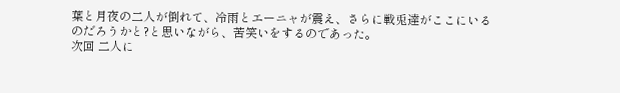葉と月夜の二人が倒れて、冷雨とエーニャが震え、さらに戦兎達がここにいるのだろうかと?と思いながら、苦笑いをするのであった。
次回 二人に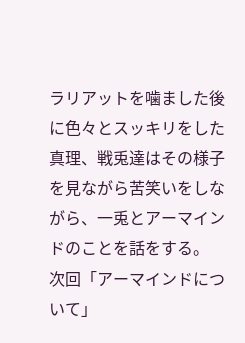ラリアットを噛ました後に色々とスッキリをした真理、戦兎達はその様子を見ながら苦笑いをしながら、一兎とアーマインドのことを話をする。
次回「アーマインドについて」